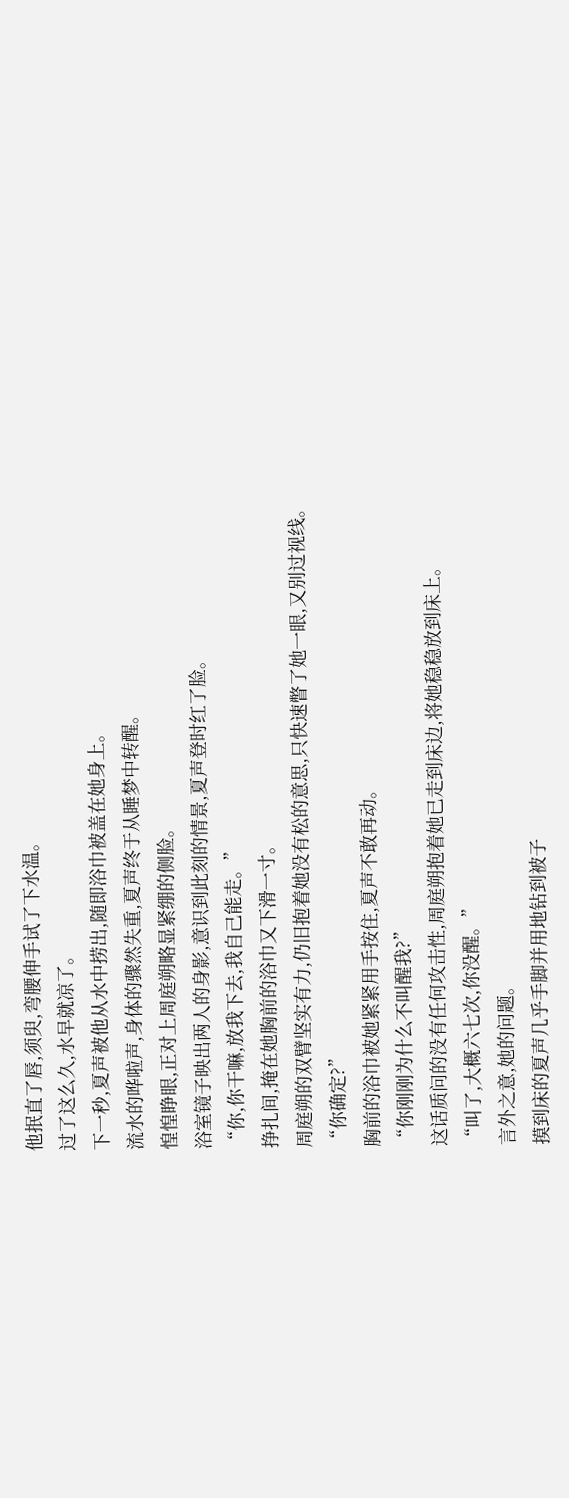他抿直了唇,须臾,弯腰伸手试了下水温。
过了这么久,水早就凉了。
下一秒,夏声被他从水中捞出,随即浴巾被盖在她身上。
流水的哗啦声,身体的骤然失重,夏声终于从睡梦中转醒。
惶惶睁眼,正对上周庭朔略显紧绷的侧脸。
浴室镜子映出两人的身影,意识到此刻的情景,夏声登时红了脸。
“你,你干嘛,放我下去,我自己能走。”
挣扎间,掩在她胸前的浴巾又下滑一寸。
周庭朔的双臂坚实有力,仍旧抱着她没有松的意思,只快速瞥了她一眼,又别过视线。
“你确定?”
胸前的浴巾被她紧紧用手按住,夏声不敢再动。
“你刚刚为什么不叫醒我?”
这话质问的没有任何攻击性,周庭朔抱着她已走到床边,将她稳稳放到床上。
“叫了,大概六七次,你没醒。”
言外之意,她的问题。
摸到床的夏声几乎手脚并用地钻到被子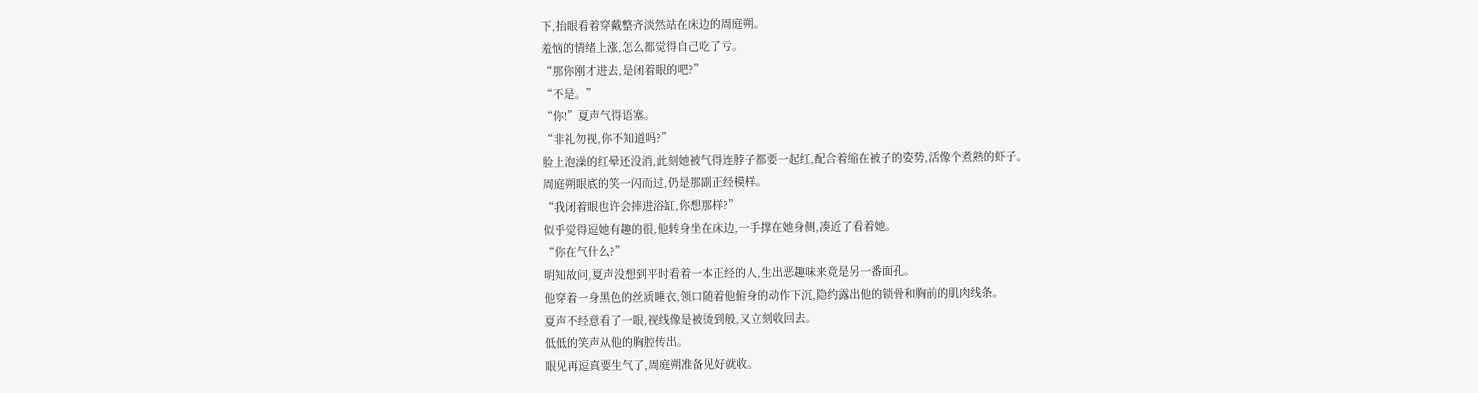下,抬眼看着穿戴整齐淡然站在床边的周庭朔。
羞恼的情绪上涨,怎么都觉得自己吃了亏。
“那你刚才进去,是闭着眼的吧?”
“不是。”
“你!”夏声气得语塞。
“非礼勿视,你不知道吗?”
脸上泡澡的红晕还没消,此刻她被气得连脖子都要一起红,配合着缩在被子的姿势,活像个煮熟的虾子。
周庭朔眼底的笑一闪而过,仍是那副正经模样。
“我闭着眼也许会摔进浴缸,你想那样?”
似乎觉得逗她有趣的很,他转身坐在床边,一手撑在她身侧,凑近了看着她。
“你在气什么?”
明知故问,夏声没想到平时看着一本正经的人,生出恶趣味来竟是另一番面孔。
他穿着一身黑色的丝质睡衣,领口随着他俯身的动作下沉,隐约露出他的锁骨和胸前的肌肉线条。
夏声不经意看了一眼,视线像是被烫到般,又立刻收回去。
低低的笑声从他的胸腔传出。
眼见再逗真要生气了,周庭朔准备见好就收。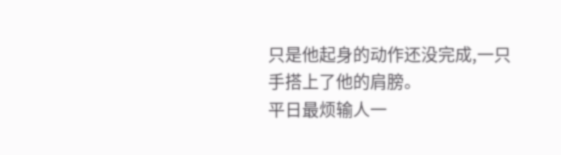只是他起身的动作还没完成,一只手搭上了他的肩膀。
平日最烦输人一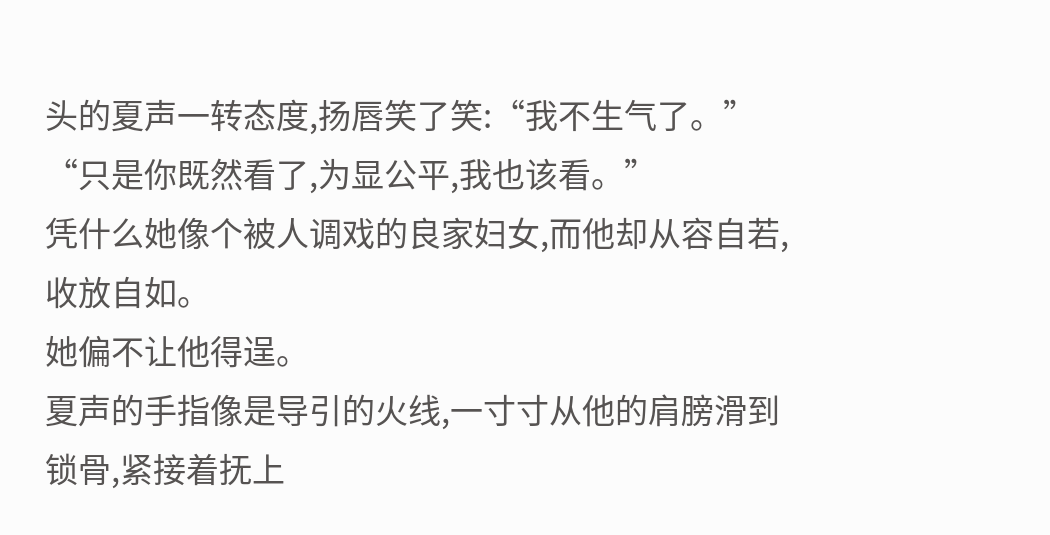头的夏声一转态度,扬唇笑了笑:“我不生气了。”
“只是你既然看了,为显公平,我也该看。”
凭什么她像个被人调戏的良家妇女,而他却从容自若,收放自如。
她偏不让他得逞。
夏声的手指像是导引的火线,一寸寸从他的肩膀滑到锁骨,紧接着抚上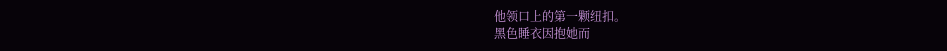他领口上的第一颗纽扣。
黑色睡衣因抱她而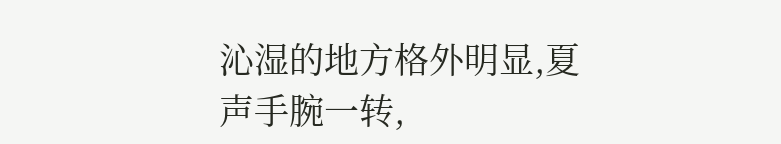沁湿的地方格外明显,夏声手腕一转,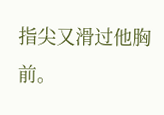指尖又滑过他胸前。